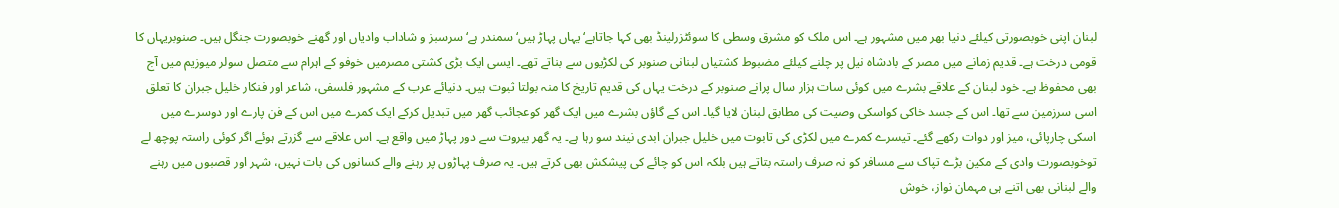لبنان اپنی خوبصورتی کیلئے دنیا بھر میں مشہور ہے۔ اس ملک کو مشرق وسطی کا سوئٹزرلینڈ بھی کہا جاتاہے‘یہاں پہاڑ ہیں‘سمندر ہے‘ سرسبز و شاداب وادیاں اور گھنے خوبصورت جنگل ہیں۔ صنوبریہاں کا قومی درخت ہے۔ قدیم زمانے میں مصر کے بادشاہ نیل پر چلنے کیلئے مضبوط کشتیاں لبنانی صنوبر کی لکڑیوں سے بناتے تھے۔ ایسی ایک بڑی کشتی مصرمیں خوفو کے اہرام سے متصل سولر میوزیم میں آج بھی محفوظ ہے۔ خود لبنان کے علاقے بشرے میں کوئی سات ہزار سال پرانے صنوبر کے درخت یہاں کی قدیم تاریخ کا منہ بولتا ثبوت ہیں۔ دنیائے عرب کے مشہور فلسفی، شاعر اور فنکار خلیل جبران کا تعلق اسی سرزمین سے تھا۔ اس کے جسد خاکی کواسکی وصیت کی مطابق لبنان لایا گیا۔ اس کے گاؤں بشرے میں ایک گھر کوعجائب گھر میں تبدیل کرکے ایک کمرے میں اس کے فن پارے اور دوسرے میں اسکی چارپائی، میز اور دوات رکھے گئے۔ تیسرے کمرے میں لکڑی کی تابوت میں خلیل جبران ابدی نیند سو رہا ہے۔ یہ گھر بیروت سے دور پہاڑ میں واقع ہے۔ اس علاقے سے گزرتے ہوئے اگر کوئی راستہ پوچھ لے توخوبصورت وادی کے مکین بڑے تپاک سے مسافر کو نہ صرف راستہ بتاتے ہیں بلکہ اس کو چائے کی پیشکش بھی کرتے ہیں۔ یہ صرف پہاڑوں پر رہنے والے کسانوں کی بات نہیں، شہر اور قصبوں میں رہنے والے لبنانی بھی اتنے ہی مہمان نواز، خوش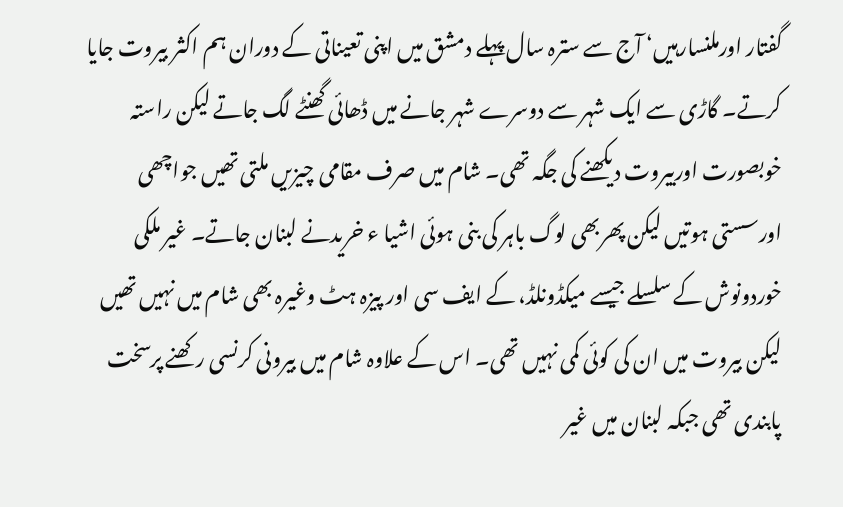گفتار اورملنسارہیں‘ آج سے سترہ سال پہلے دمشق میں اپنی تعیناتی کے دوران ہم اکثر بیروت جایا کرتے۔ گاڑی سے ایک شہر سے دوسرے شہر جانے میں ڈھائی گھنٹے لگ جاتے لیکن راستہ خوبصورت اوربیروت دیکھنے کی جگہ تھی۔ شام میں صرف مقامی چیزیں ملتی تھیں جواچھی اورسستی ہوتیں لیکن پھربھی لوگ باہر کی بنی ہوئی اشیا ء خریدنے لبنان جاتے۔ غیر ملکی خوردونوش کے سلسلے جیسے میکڈونلڈ، کے ایف سی اور پیزہ ہٹ وغیرہ بھی شام میں نہیں تھیں لیکن بیروت میں ان کی کوئی کمی نہیں تھی۔ اس کے علاوہ شام میں بیرونی کرنسی رکھنے پرسخت پابندی تھی جبکہ لبنان میں غیر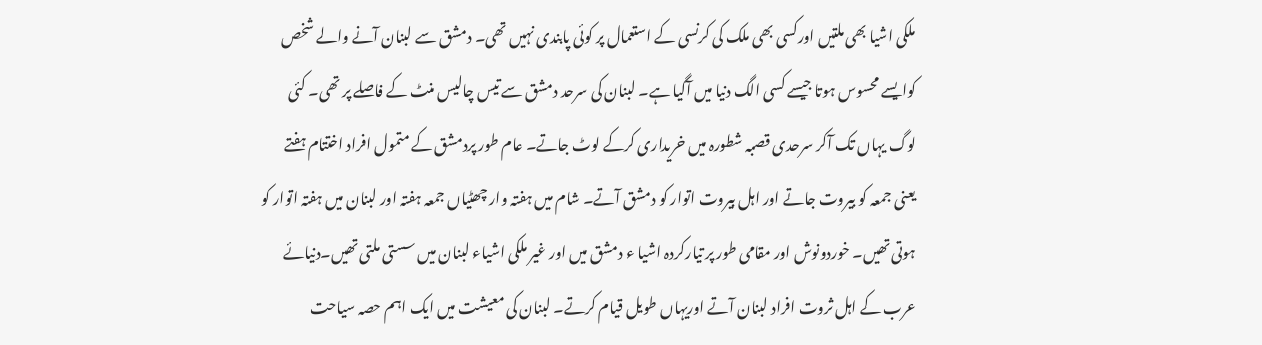ملکی اشیا بھی ملتیں اورکسی بھی ملک کی کرنسی کے استعمال پر کوئی پابندی نہیں تھی۔ دمشق سے لبنان آنے والے شخص کوایسے محسوس ہوتا جیسے کسی الگ دنیا میں آگیا ہے۔ لبنان کی سرحد دمشق سے تیس چالیس منٹ کے فاصلے پر تھی۔ کئی لوگ یہاں تک آکر سرحدی قصبہ شطورہ میں خریداری کرکے لوٹ جاتے۔ عام طور پردمشق کے متمول افراد اختتام ہفتے یعنی جمعہ کو بیروت جاتے اور اہل بیروت اتوار کو دمشق آتے۔ شام میں ہفتہ وار چھٹیاں جمعہ ہفتہ اور لبنان میں ہفتہ اتوار کو ہوتی تھیں۔ خوردونوش اور مقامی طور پر تیارکردہ اشیا ء دمشق میں اور غیر ملکی اشیاء لبنان میں سستی ملتی تھیں۔دنیائے عرب کے اہل ثروت افراد لبنان آتے اوریہاں طویل قیام کرتے۔ لبنان کی معیشت میں ایک اہم حصہ سیاحت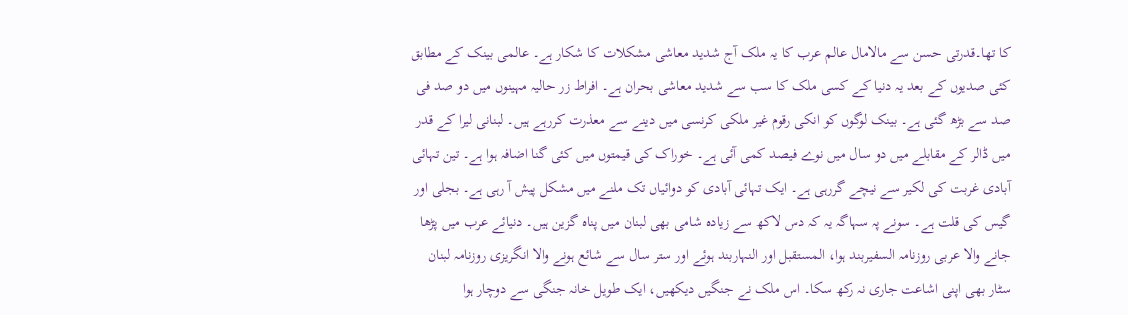کا تھا۔قدرتی حسن سے مالامال عالم عرب کا یہ ملک آج شدید معاشی مشکلات کا شکار ہے۔ عالمی بینک کے مطابق کئی صدیوں کے بعد یہ دنیا کے کسی ملک کا سب سے شدید معاشی بحران ہے۔ افراط زر حالیہ مہینوں میں دو صد فی صد سے بڑھ گئی ہے۔ بینک لوگوں کو انکی رقوم غیر ملکی کرنسی میں دینے سے معذرت کررہے ہیں۔ لبنانی لیرا کے قدر میں ڈالر کے مقابلے میں دو سال میں نوے فیصد کمی آئی ہے۔ خوراک کی قیمتوں میں کئی گنا اضافہ ہوا ہے۔ تین تہائی آبادی غربت کی لکیر سے نیچے گررہی ہے۔ ایک تہائی آبادی کو دوائیاں تک ملنے میں مشکل پیش آ رہی ہے۔ بجلی اور گیس کی قلت ہے۔ سونے پہ سہاگہ یہ کہ دس لاکھ سے زیادہ شامی بھی لبنان میں پناہ گزین ہیں۔ دنیائے عرب میں پڑھا جانے والا عربی روزنامہ السفیربند ہوا، المستقبل اور النہاربند ہوئے اور ستر سال سے شائع ہونے والا انگریزی روزنامہ لبنان سٹار بھی اپنی اشاعت جاری نہ رکھ سکا۔ اس ملک نے جنگیں دیکھیں، ایک طویل خانہ جنگی سے دوچار ہوا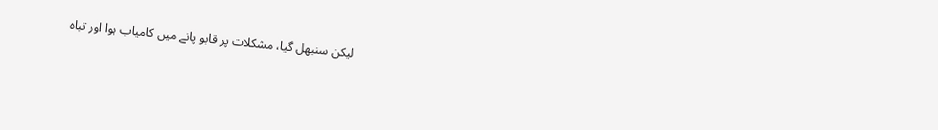لیکن سنبھل گیا، مشکلات پر قابو پانے میں کامیاب ہوا اور تباہ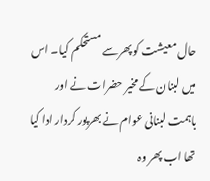حال معیشت کو پھرسے مستحکم کیا۔ اس میں لبنان کے مخیر حضرات نے اور باہمت لبنانی عوام نے بھرپور کردار ادا کیا تھا اب پھر وہ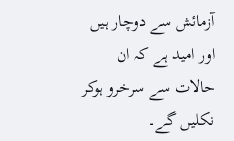آزمائش سے دوچار ہیں اور امید ہے کہ ان حالات سے سرخرو ہوکر نکلیں گے۔